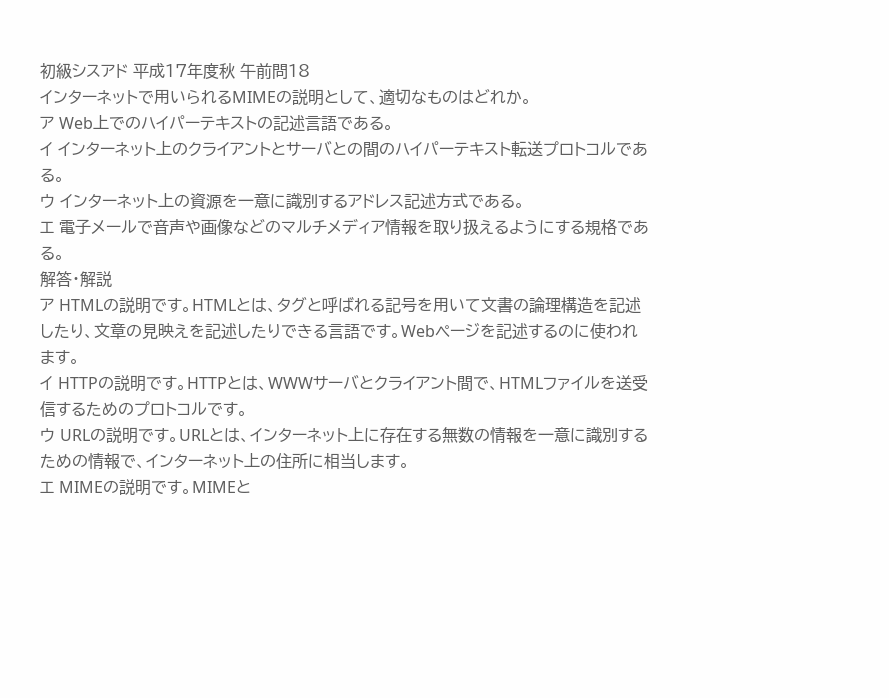初級シスアド 平成17年度秋 午前問18
インターネットで用いられるMIMEの説明として、適切なものはどれか。
ア Web上でのハイパーテキストの記述言語である。
イ インターネット上のクライアントとサーバとの間のハイパーテキスト転送プロトコルである。
ウ インターネット上の資源を一意に識別するアドレス記述方式である。
エ 電子メールで音声や画像などのマルチメディア情報を取り扱えるようにする規格である。
解答・解説
ア HTMLの説明です。HTMLとは、タグと呼ばれる記号を用いて文書の論理構造を記述したり、文章の見映えを記述したりできる言語です。Webページを記述するのに使われます。
イ HTTPの説明です。HTTPとは、WWWサーバとクライアント間で、HTMLファイルを送受信するためのプロトコルです。
ウ URLの説明です。URLとは、インターネット上に存在する無数の情報を一意に識別するための情報で、インターネット上の住所に相当します。
エ MIMEの説明です。MIMEと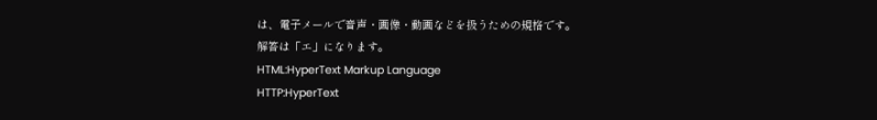は、電子メールで音声・画像・動画などを扱うための規格です。
解答は「エ」になります。
HTML:HyperText Markup Language
HTTP:HyperText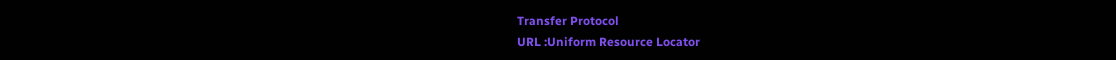Transfer Protocol
URL :Uniform Resource Locator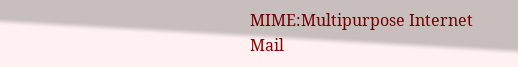MIME:Multipurpose Internet Mail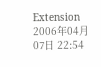Extension
2006年04月07日 22:54